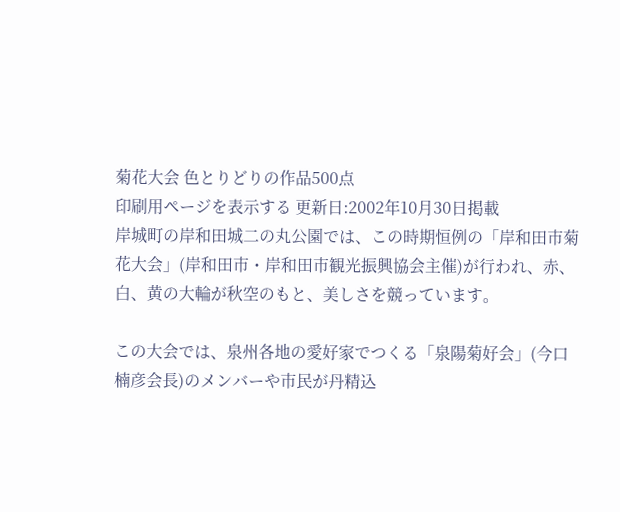菊花大会 色とりどりの作品500点
印刷用ページを表示する 更新日:2002年10月30日掲載
岸城町の岸和田城二の丸公園では、この時期恒例の「岸和田市菊花大会」(岸和田市・岸和田市観光振興協会主催)が行われ、赤、白、黄の大輪が秋空のもと、美しさを競っています。

この大会では、泉州各地の愛好家でつくる「泉陽菊好会」(今口楠彦会長)のメンバーや市民が丹精込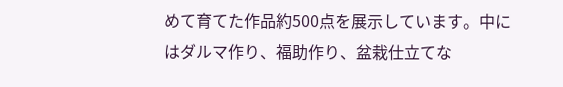めて育てた作品約500点を展示しています。中にはダルマ作り、福助作り、盆栽仕立てな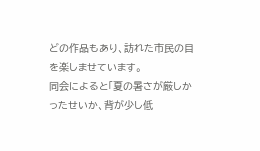どの作品もあり、訪れた市民の目を楽しませています。
同会によると「夏の暑さが厳しかったせいか、背が少し低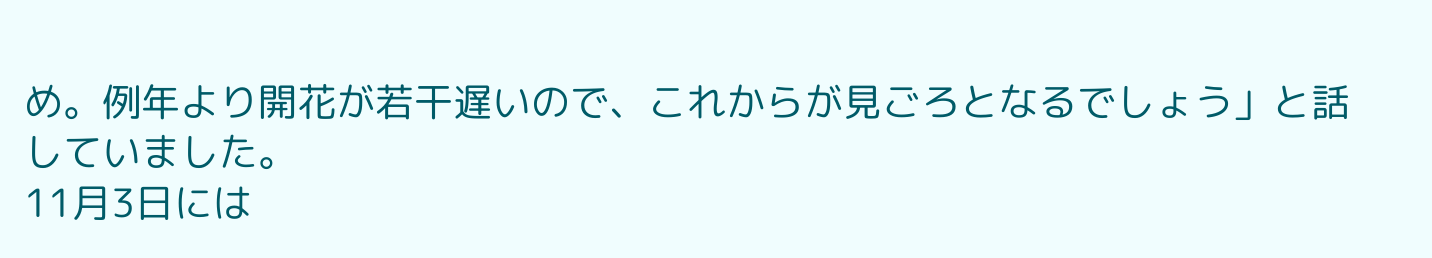め。例年より開花が若干遅いので、これからが見ごろとなるでしょう」と話していました。
11月3日には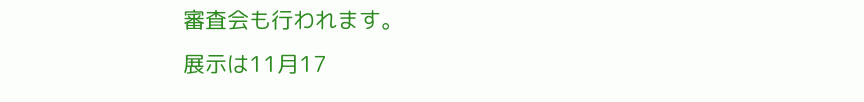審査会も行われます。
展示は11月17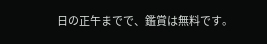日の正午までで、鑑賞は無料です。